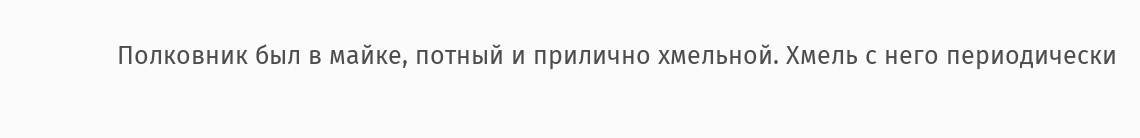Полковник был в майке, потный и прилично хмельной. Хмель с него периодически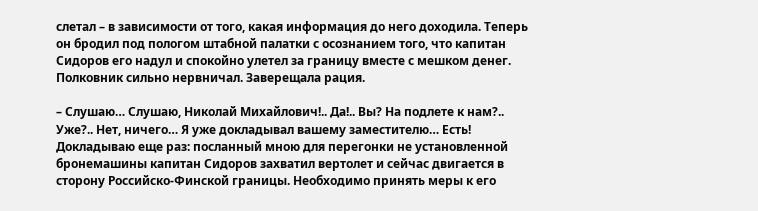слетал – в зависимости от того, какая информация до него доходила. Теперь он бродил под пологом штабной палатки с осознанием того, что капитан Сидоров его надул и спокойно улетел за границу вместе с мешком денег. Полковник сильно нервничал. Заверещала рация.

– Слушаю… Слушаю, Николай Михайлович!.. Да!.. Вы? На подлете к нам?.. Уже?.. Нет, ничего… Я уже докладывал вашему заместителю… Есть! Докладываю еще раз: посланный мною для перегонки не установленной бронемашины капитан Сидоров захватил вертолет и сейчас двигается в сторону Российско-Финской границы. Необходимо принять меры к его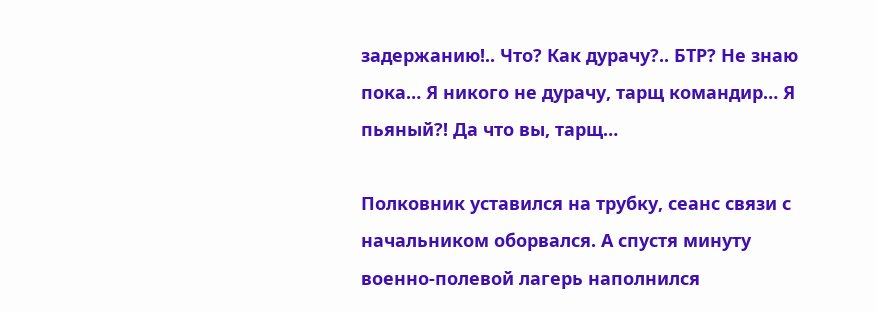задержанию!.. Что? Как дурачу?.. БТР? Не знаю пока… Я никого не дурачу, тарщ командир… Я пьяный?! Да что вы, тарщ…

Полковник уставился на трубку, сеанс связи с начальником оборвался. А спустя минуту военно-полевой лагерь наполнился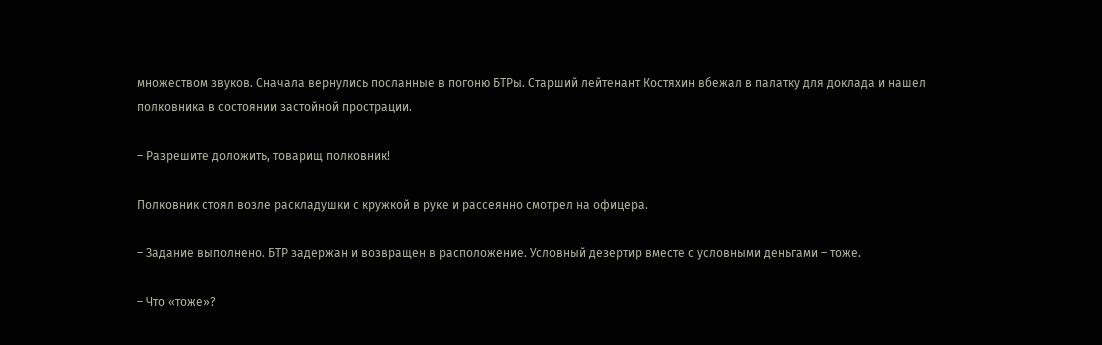множеством звуков. Сначала вернулись посланные в погоню БТРы. Старший лейтенант Костяхин вбежал в палатку для доклада и нашел полковника в состоянии застойной прострации.

– Разрешите доложить, товарищ полковник!

Полковник стоял возле раскладушки с кружкой в руке и рассеянно смотрел на офицера.

– Задание выполнено. БТР задержан и возвращен в расположение. Условный дезертир вместе с условными деньгами – тоже.

– Что «тоже»?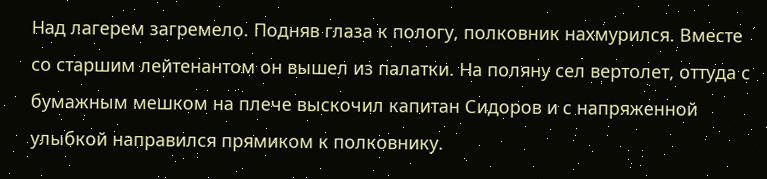Над лагерем загремело. Подняв глаза к пологу, полковник нахмурился. Вместе со старшим лейтенантом он вышел из палатки. На поляну сел вертолет, оттуда с бумажным мешком на плече выскочил капитан Сидоров и с напряженной улыбкой направился прямиком к полковнику.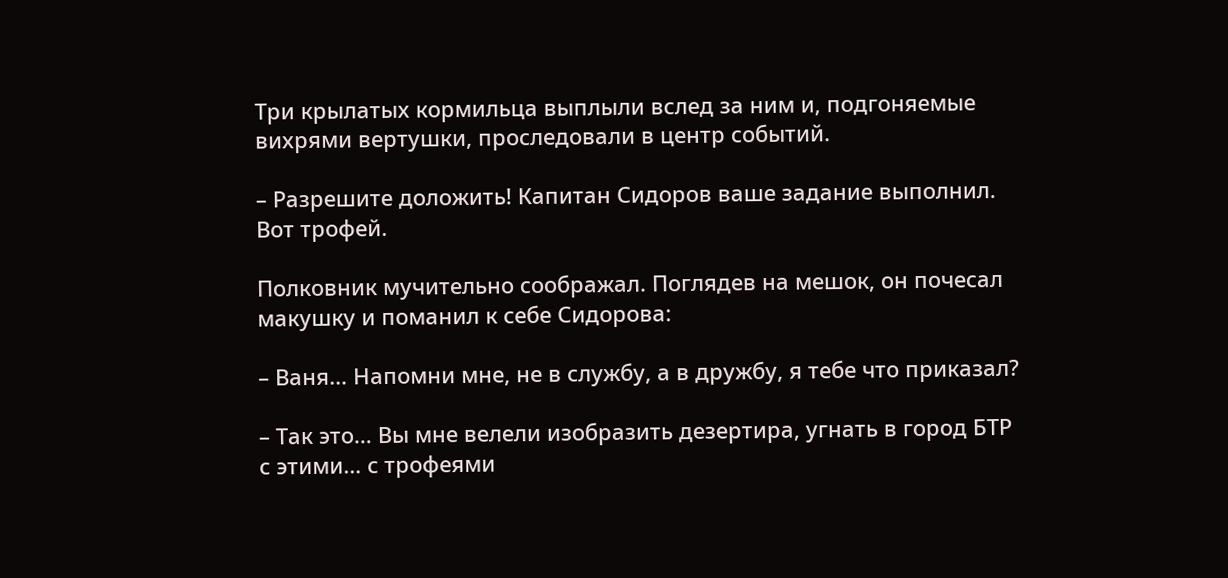Три крылатых кормильца выплыли вслед за ним и, подгоняемые вихрями вертушки, проследовали в центр событий.

– Разрешите доложить! Капитан Сидоров ваше задание выполнил. Вот трофей.

Полковник мучительно соображал. Поглядев на мешок, он почесал макушку и поманил к себе Сидорова:

– Ваня… Напомни мне, не в службу, а в дружбу, я тебе что приказал?

– Так это… Вы мне велели изобразить дезертира, угнать в город БТР с этими… с трофеями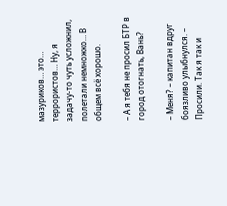мазуриков… это… террористов… Ну, я задачу-то чуть усложнил, полетали немножко… В общем всё хорошо.

– А я тебя не просил БТР в город отогнать, Вань?

– Меня? – капитан вдруг боязливо улыбнулся. – Просили. Так я так и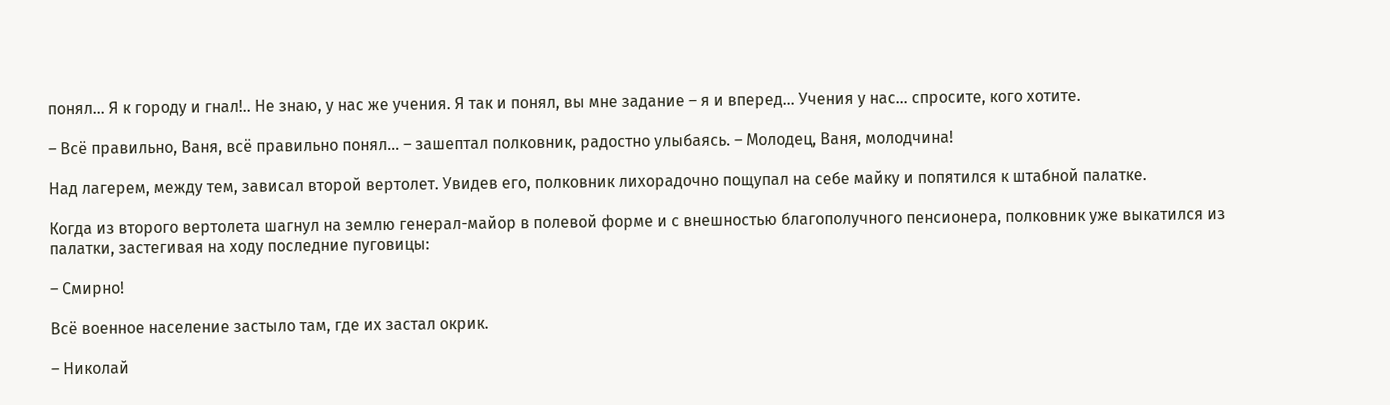понял… Я к городу и гнал!.. Не знаю, у нас же учения. Я так и понял, вы мне задание – я и вперед… Учения у нас… спросите, кого хотите.

– Всё правильно, Ваня, всё правильно понял… – зашептал полковник, радостно улыбаясь. – Молодец, Ваня, молодчина!

Над лагерем, между тем, зависал второй вертолет. Увидев его, полковник лихорадочно пощупал на себе майку и попятился к штабной палатке.

Когда из второго вертолета шагнул на землю генерал-майор в полевой форме и с внешностью благополучного пенсионера, полковник уже выкатился из палатки, застегивая на ходу последние пуговицы:

– Смирно!

Всё военное население застыло там, где их застал окрик.

– Николай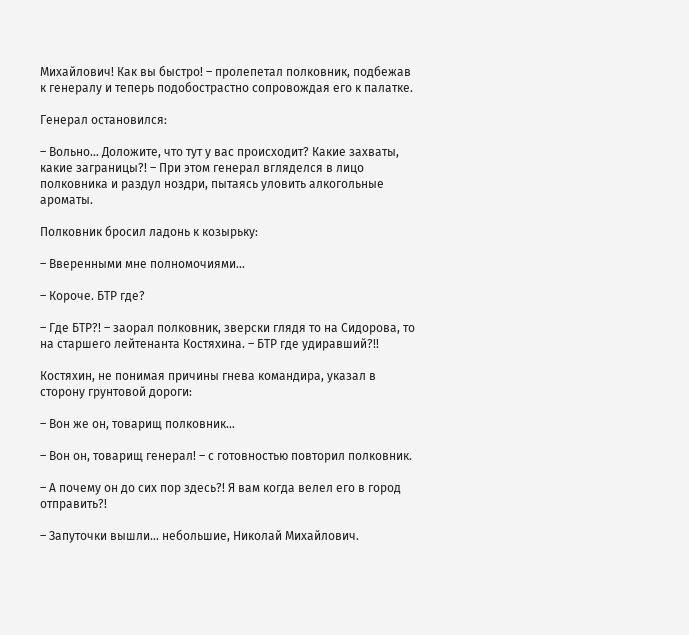Михайлович! Как вы быстро! – пролепетал полковник, подбежав к генералу и теперь подобострастно сопровождая его к палатке.

Генерал остановился:

– Вольно… Доложите, что тут у вас происходит? Какие захваты, какие заграницы?! – При этом генерал вгляделся в лицо полковника и раздул ноздри, пытаясь уловить алкогольные ароматы.

Полковник бросил ладонь к козырьку:

– Вверенными мне полномочиями…

– Короче. БТР где?

– Где БТР?! – заорал полковник, зверски глядя то на Сидорова, то на старшего лейтенанта Костяхина. – БТР где удиравший?!!

Костяхин, не понимая причины гнева командира, указал в сторону грунтовой дороги:

– Вон же он, товарищ полковник…

– Вон он, товарищ генерал! – с готовностью повторил полковник.

– А почему он до сих пор здесь?! Я вам когда велел его в город отправить?!

– Запуточки вышли… небольшие, Николай Михайлович.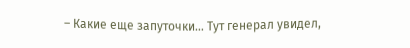– Какие еще запуточки… Тут генерал увидел,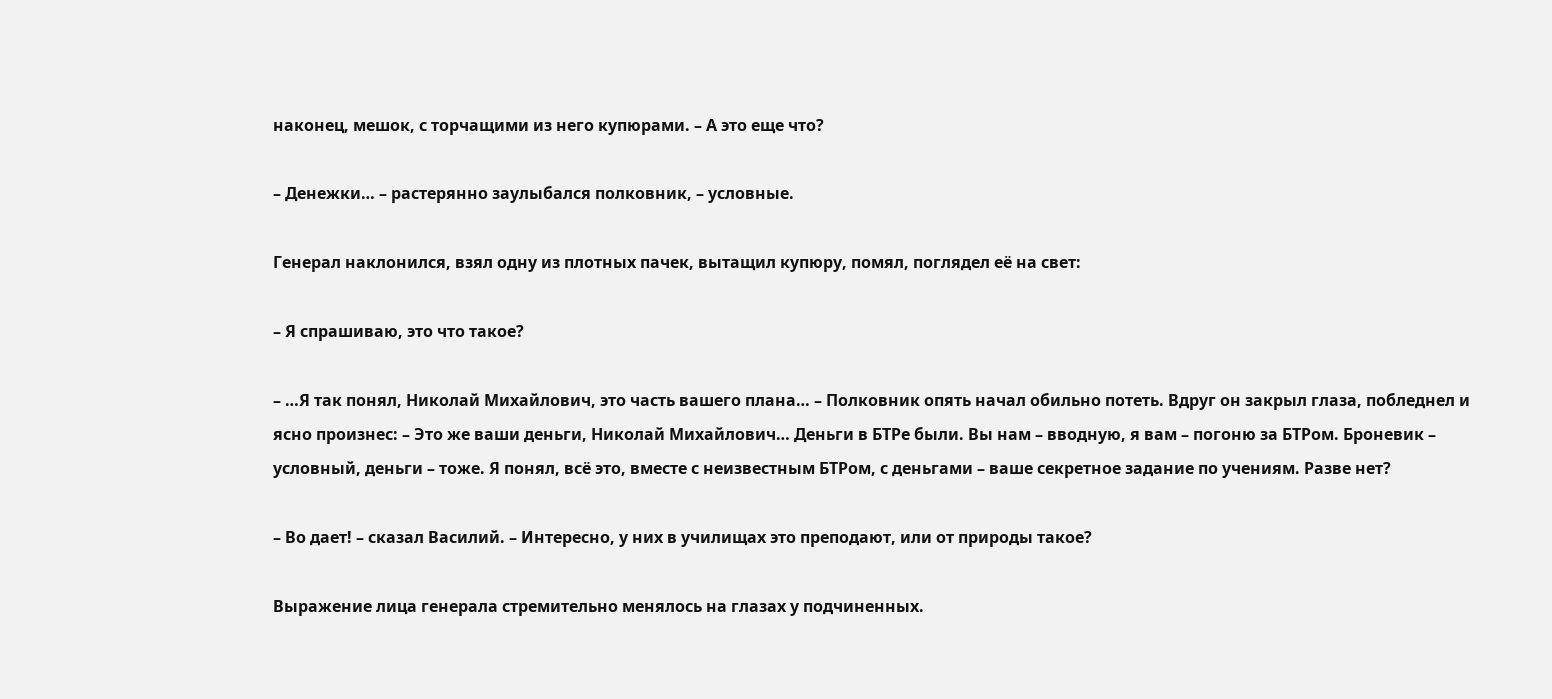наконец, мешок, с торчащими из него купюрами. – А это еще что?

– Денежки… – растерянно заулыбался полковник, – условные.

Генерал наклонился, взял одну из плотных пачек, вытащил купюру, помял, поглядел её на свет:

– Я спрашиваю, это что такое?

– …Я так понял, Николай Михайлович, это часть вашего плана… – Полковник опять начал обильно потеть. Вдруг он закрыл глаза, побледнел и ясно произнес: – Это же ваши деньги, Николай Михайлович… Деньги в БТРе были. Вы нам – вводную, я вам – погоню за БТРом. Броневик – условный, деньги – тоже. Я понял, всё это, вместе с неизвестным БТРом, с деньгами – ваше секретное задание по учениям. Разве нет?

– Во дает! – сказал Василий. – Интересно, у них в училищах это преподают, или от природы такое?

Выражение лица генерала стремительно менялось на глазах у подчиненных.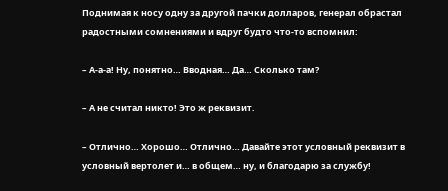Поднимая к носу одну за другой пачки долларов, генерал обрастал радостными сомнениями и вдруг будто что-то вспомнил:

– А-а-а! Ну, понятно… Вводная… Да… Сколько там?

– А не считал никто! Это ж реквизит.

– Отлично… Хорошо… Отлично… Давайте этот условный реквизит в условный вертолет и… в общем… ну, и благодарю за службу!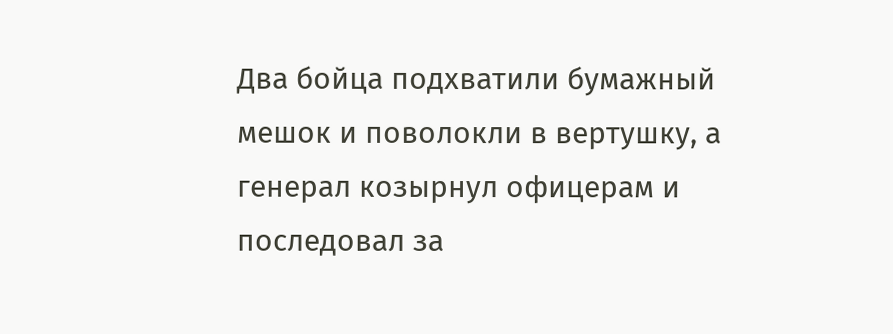Два бойца подхватили бумажный мешок и поволокли в вертушку, а генерал козырнул офицерам и последовал за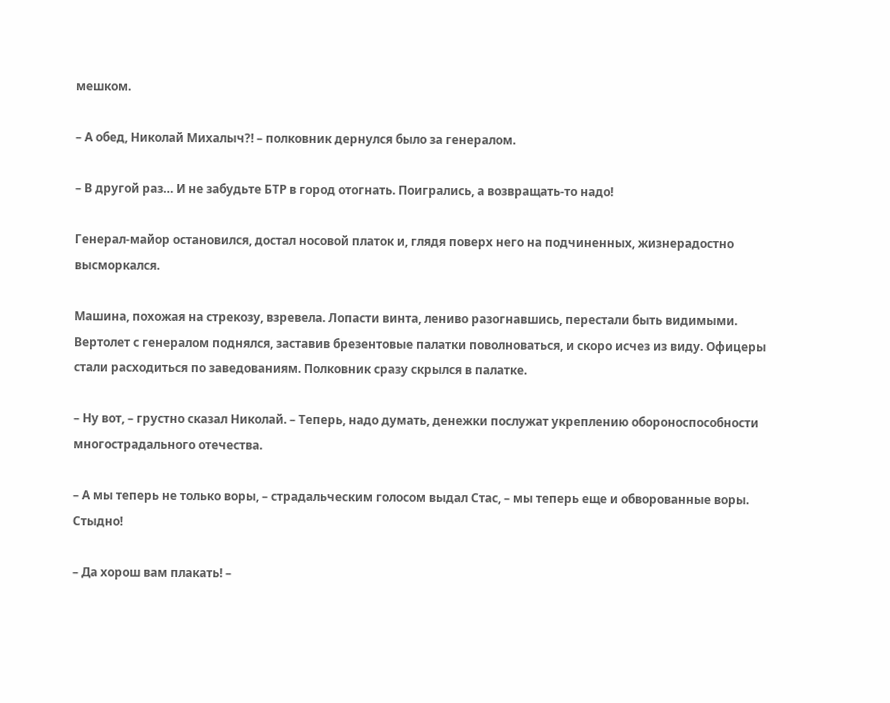мешком.

– А обед, Николай Михалыч?! – полковник дернулся было за генералом.

– В другой раз… И не забудьте БТР в город отогнать. Поигрались, а возвращать-то надо!

Генерал-майор остановился, достал носовой платок и, глядя поверх него на подчиненных, жизнерадостно высморкался.

Машина, похожая на стрекозу, взревела. Лопасти винта, лениво разогнавшись, перестали быть видимыми. Вертолет с генералом поднялся, заставив брезентовые палатки поволноваться, и скоро исчез из виду. Офицеры стали расходиться по заведованиям. Полковник сразу скрылся в палатке.

– Ну вот, – грустно сказал Николай. – Теперь, надо думать, денежки послужат укреплению обороноспособности многострадального отечества.

– А мы теперь не только воры, – страдальческим голосом выдал Стас, – мы теперь еще и обворованные воры. Стыдно!

– Да хорош вам плакать! –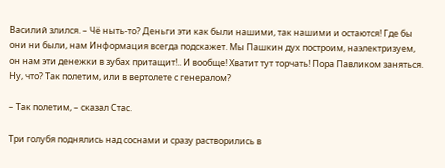Василий злился. – Чё ныть-то? Деньги эти как были нашими, так нашими и остаются! Где бы они ни были, нам Информация всегда подскажет. Мы Пашкин дух построим, наэлектризуем, он нам эти денежки в зубах притащит!.. И вообще! Хватит тут торчать! Пора Павликом заняться. Ну, что? Так полетим, или в вертолете с генералом?

– Так полетим, – сказал Стас.

Три голубя поднялись над соснами и сразу растворились в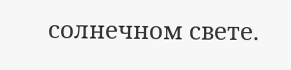солнечном свете.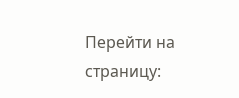Перейти на страницу: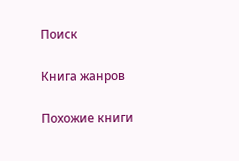Поиск

Книга жанров

Похожие книги